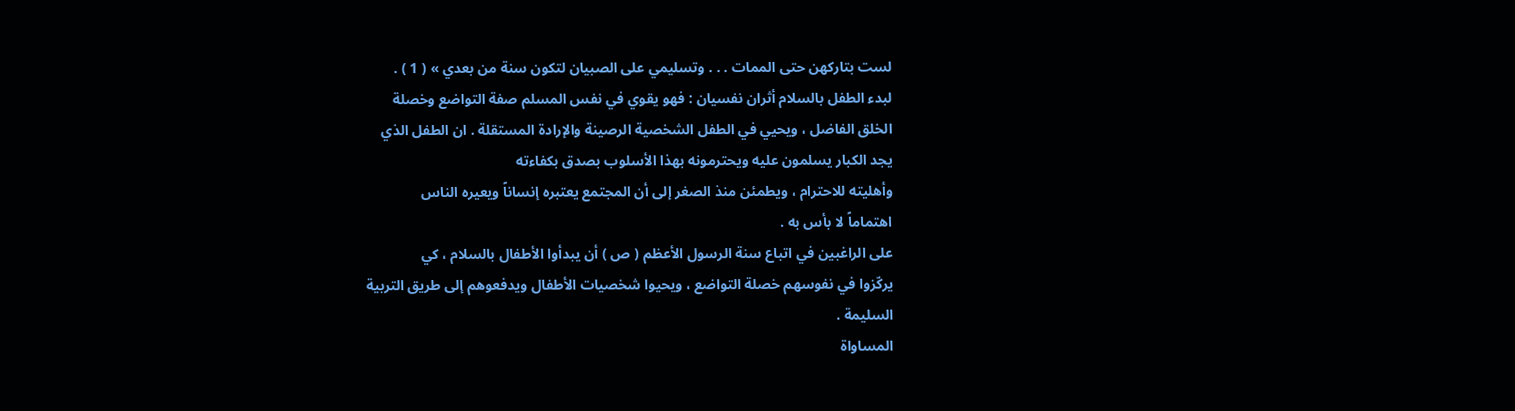لست بتاركهن حتى الممات . . . وتسليمي على الصبيان لتكون سنة من بعدي » ( 1 ) .
لبدء الطفل بالسلام أثران نفسيان : فهو يقوي في نفس المسلم صفة التواضع وخصلة
الخلق الفاضل ، ويحيي في الطفل الشخصية الرصينة والإرادة المستقلة . ان الطفل الذي
يجد الكبار يسلمون عليه ويحترمونه بهذا الأسلوب بصدق بكفاءته
وأهليته للاحترام ، ويطمئن منذ الصغر إلى أن المجتمع يعتبره إنساناً ويعيره الناس
اهتماماً لا بأس به .
على الراغبين في اتباع سنة الرسول الأعظم ( ص ) أن يبدأوا الأطفال بالسلام ، كي
يركّزوا في نفوسهم خصلة التواضع ، ويحيوا شخصيات الأطفال ويدفعوهم إلى طريق التربية
السليمة .
المساواة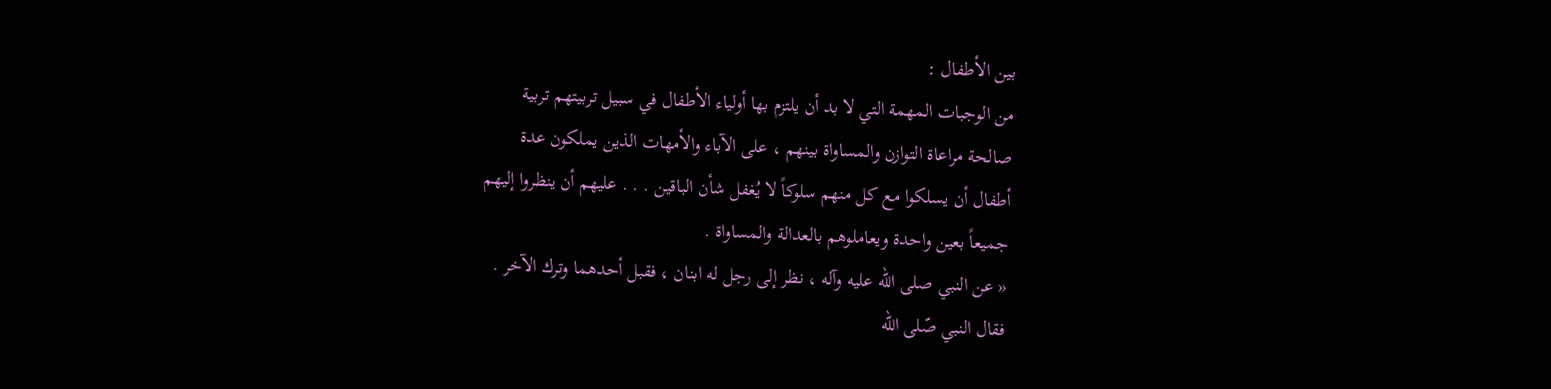بين الأطفال :
من الوجبات المهمة التي لا بد أن يلتزم بها أولياء الأطفال في سبيل تربيتهم تربية
صالحة مراعاة التوازن والمساواة بينهم ، على الآباء والأمهات الذين يملكون عدة
أطفال أن يسلكوا مع كل منهم سلوكاً لا يُغفل شأن الباقين . . . عليهم أن ينظروا إليهم
جميعاً بعين واحدة ويعاملوهم بالعدالة والمساواة .
« عن النبي صلى الله عليه وآله ، نظر إلى رجل له ابنان ، فقبل أحدهما وترك الآخر .
فقال النبي صّلى الله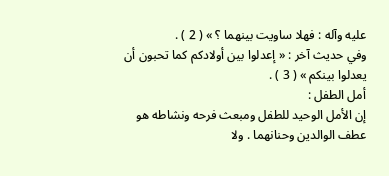عليه وآله : فهلا ساويت بينهما ؟ » ( 2 ) .
وفي حديث آخر : « إعدلوا بين أولادكم كما تحبون أن يعدلوا بينكم » ( 3 ) .
أمل الطفل :
إن الأمل الوحيد للطفل ومبعث فرحه ونشاطه هو عطف الوالدين وحنانهما . ولا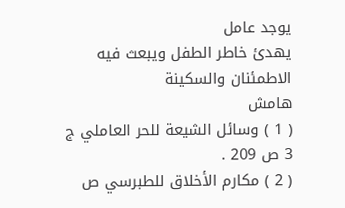يوجد عامل
يهدئ خاطر الطفل ويبعث فيه الاطمئنان والسكينة
هامش
( 1 ) وسائل الشيعة للحر العاملي ج 3 ص 209 .
( 2 ) مكارم الأخلاق للطبرسي ص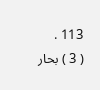113 .
( 3 ) بحار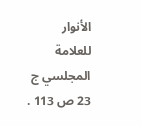الأنوار للعلامة المجلسي ج 23 ص 113 .